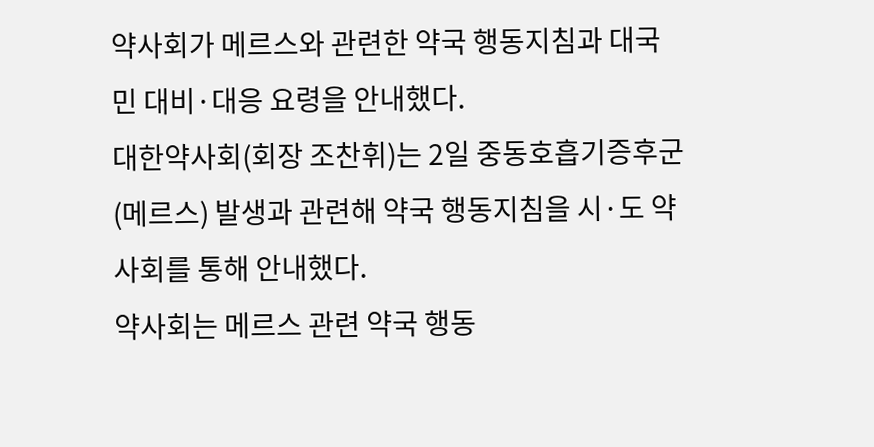약사회가 메르스와 관련한 약국 행동지침과 대국민 대비·대응 요령을 안내했다.
대한약사회(회장 조찬휘)는 2일 중동호흡기증후군(메르스) 발생과 관련해 약국 행동지침을 시·도 약사회를 통해 안내했다.
약사회는 메르스 관련 약국 행동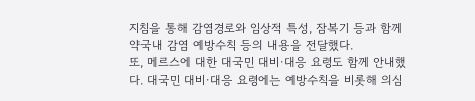지침을 통해 감염경로와 임상적 특성, 잠복기 등과 함께 약국내 감염 예방수칙 등의 내용을 전달했다.
또, 메르스에 대한 대국민 대비·대응 요령도 함께 안내했다. 대국민 대비·대응 요령에는 예방수칙을 비롯해 의심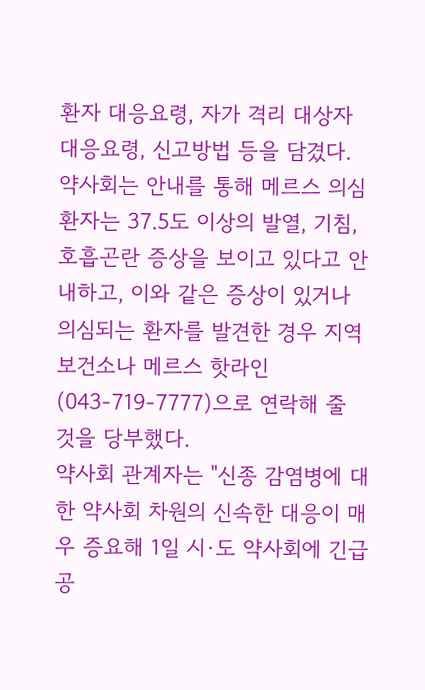환자 대응요령, 자가 격리 대상자 대응요령, 신고방법 등을 담겼다.
약사회는 안내를 통해 메르스 의심환자는 37.5도 이상의 발열, 기침, 호흡곤란 증상을 보이고 있다고 안내하고, 이와 같은 증상이 있거나 의심되는 환자를 발견한 경우 지역 보건소나 메르스 핫라인(043-719-7777)으로 연락해 줄 것을 당부했다.
약사회 관계자는 "신종 감염병에 대한 약사회 차원의 신속한 대응이 매우 증요해 1일 시·도 약사회에 긴급공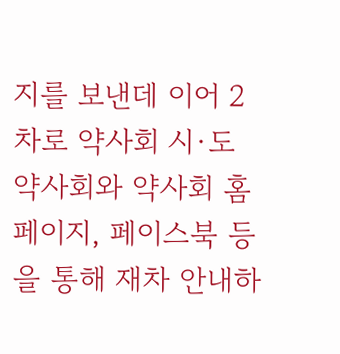지를 보낸데 이어 2차로 약사회 시·도 약사회와 약사회 홈페이지, 페이스북 등을 통해 재차 안내하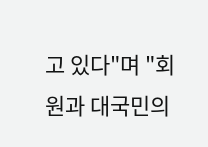고 있다"며 "회원과 대국민의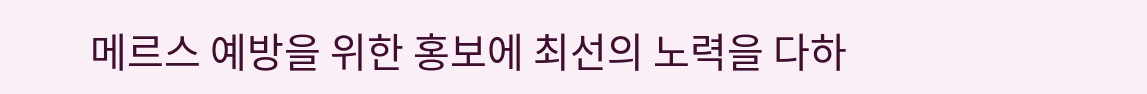메르스 예방을 위한 홍보에 최선의 노력을 다하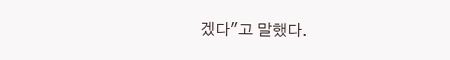겠다"고 말했다.